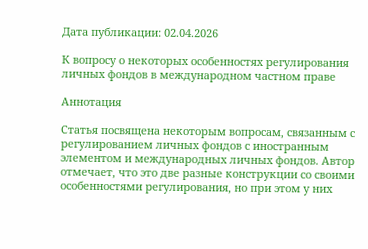Дата публикации: 02.04.2026

К вопросу о некоторых особенностях регулирования личных фондов в международном частном праве

Аннотация

Статья посвящена некоторым вопросам, связанным с регулированием личных фондов с иностранным элементом и международных личных фондов. Автор отмечает, что это две разные конструкции со своими особенностями регулирования, но при этом у них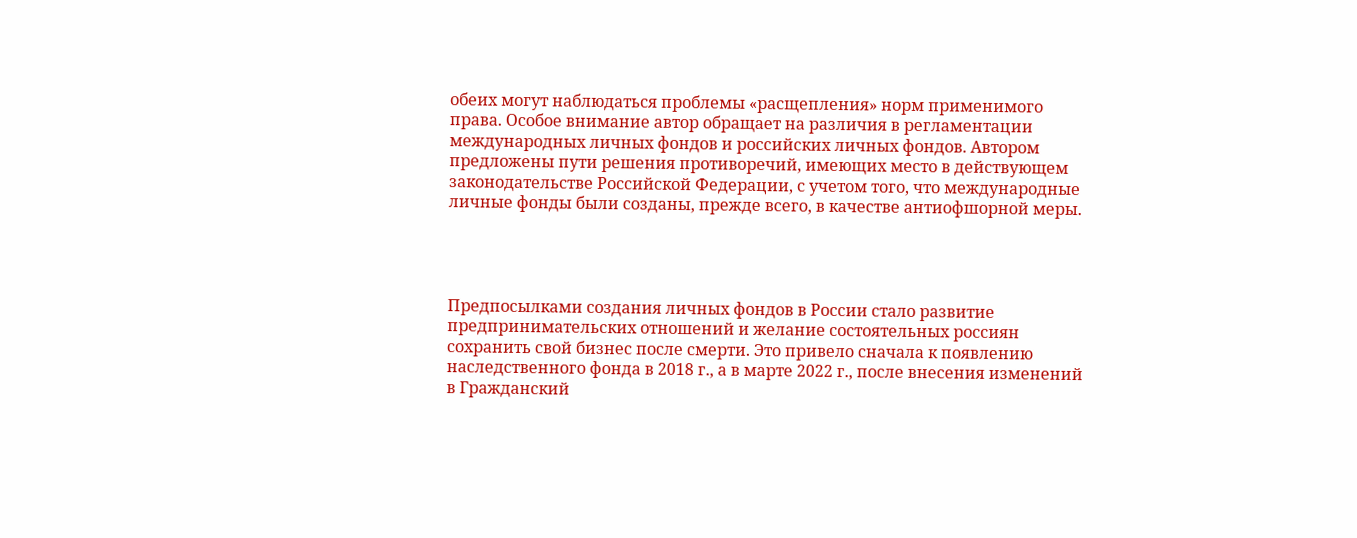обеих могут наблюдаться проблемы «расщепления» норм применимого права. Особое внимание автор обращает на различия в регламентации международных личных фондов и российских личных фондов. Автором предложены пути решения противоречий, имеющих место в действующем законодательстве Российской Федерации, с учетом того, что международные личные фонды были созданы, прежде всего, в качестве антиофшорной меры.




Предпосылками создания личных фондов в России стало развитие предпринимательских отношений и желание состоятельных россиян сохранить свой бизнес после смерти. Это привело сначала к появлению наследственного фонда в 2018 г., а в марте 2022 г., после внесения изменений в Гражданский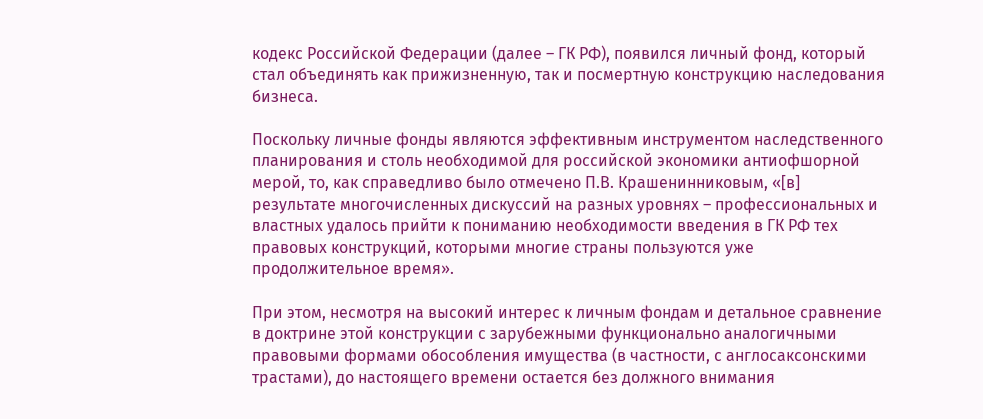кодекс Российской Федерации (далее – ГК РФ), появился личный фонд, который стал объединять как прижизненную, так и посмертную конструкцию наследования бизнеса.

Поскольку личные фонды являются эффективным инструментом наследственного планирования и столь необходимой для российской экономики антиофшорной мерой, то, как справедливо было отмечено П.В. Крашенинниковым, «[в] результате многочисленных дискуссий на разных уровнях – профессиональных и властных удалось прийти к пониманию необходимости введения в ГК РФ тех правовых конструкций, которыми многие страны пользуются уже продолжительное время».

При этом, несмотря на высокий интерес к личным фондам и детальное сравнение в доктрине этой конструкции с зарубежными функционально аналогичными правовыми формами обособления имущества (в частности, с англосаксонскими трастами), до настоящего времени остается без должного внимания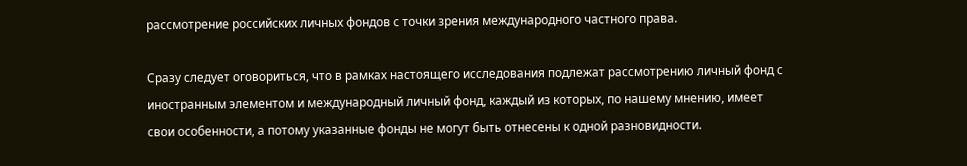рассмотрение российских личных фондов с точки зрения международного частного права.

Сразу следует оговориться, что в рамках настоящего исследования подлежат рассмотрению личный фонд с иностранным элементом и международный личный фонд, каждый из которых, по нашему мнению, имеет свои особенности, а потому указанные фонды не могут быть отнесены к одной разновидности.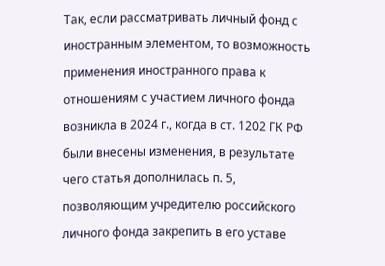Так, если рассматривать личный фонд с иностранным элементом, то возможность применения иностранного права к отношениям с участием личного фонда возникла в 2024 г., когда в ст. 1202 ГК РФ были внесены изменения, в результате чего статья дополнилась п. 5, позволяющим учредителю российского личного фонда закрепить в его уставе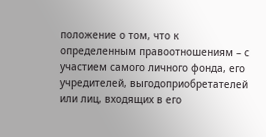положение о том, что к определенным правоотношениям – с участием самого личного фонда, его учредителей, выгодоприобретателей или лиц, входящих в его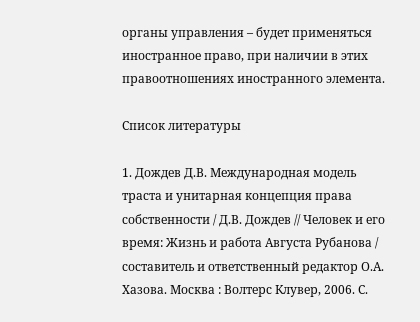органы управления – будет применяться иностранное право, при наличии в этих правоотношениях иностранного элемента.

Список литературы

1. Дождев Д.В. Международная модель траста и унитарная концепция права собственности / Д.В. Дождев // Человек и его время: Жизнь и работа Августа Рубанова / составитель и ответственный редактор О.А. Хазова. Москва : Волтерс Клувер, 2006. С.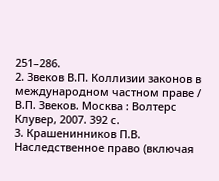251–286.
2. Звеков В.П. Коллизии законов в международном частном праве / В.П. Звеков. Москва : Волтерс Клувер, 2007. 392 с.
3. Крашенинников П.В. Наследственное право (включая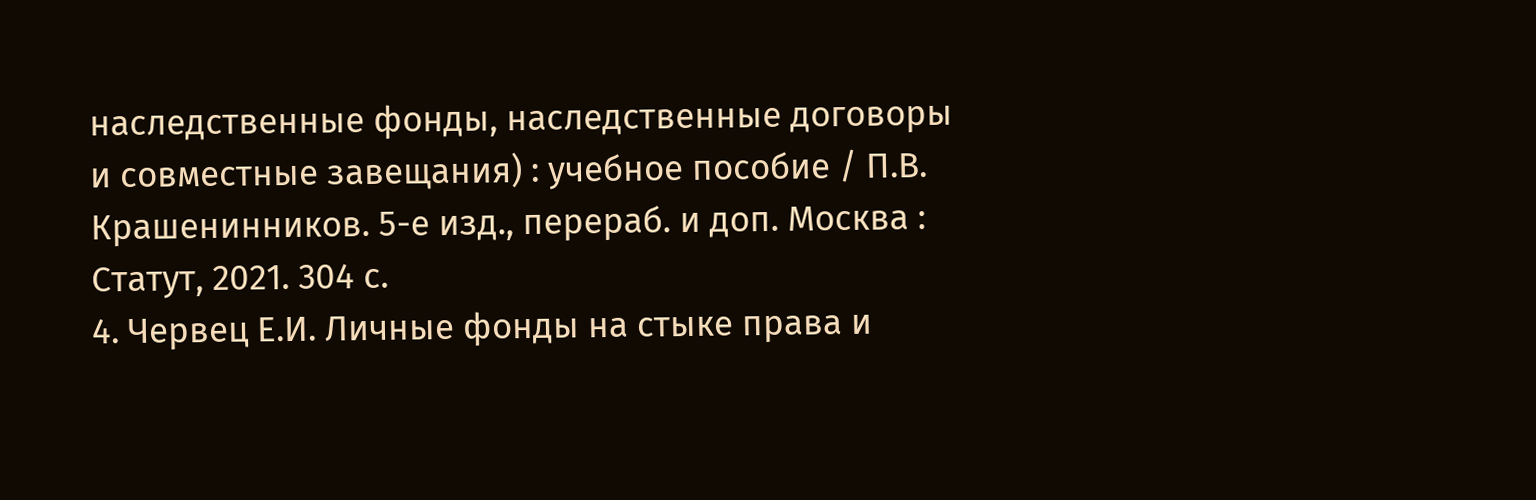наследственные фонды, наследственные договоры и совместные завещания) : учебное пособие / П.В. Крашенинников. 5-е изд., перераб. и доп. Москва : Статут, 2021. 304 с.
4. Червец Е.И. Личные фонды на стыке права и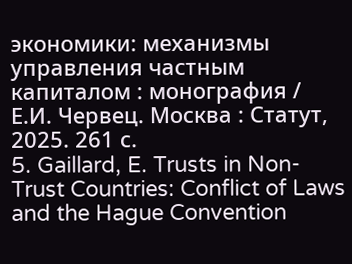экономики: механизмы управления частным капиталом : монография / Е.И. Червец. Москва : Статут, 2025. 261 с.
5. Gaillard, E. Trusts in Non-Trust Countries: Conflict of Laws and the Hague Convention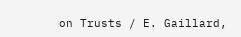on Trusts / E. Gaillard,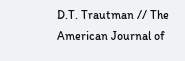D.T. Trautman // The American Journal of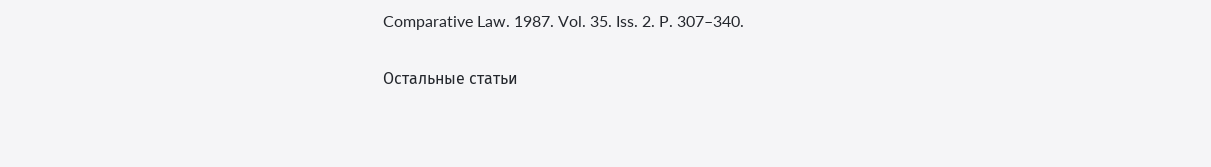Comparative Law. 1987. Vol. 35. Iss. 2. P. 307–340.

Остальные статьи